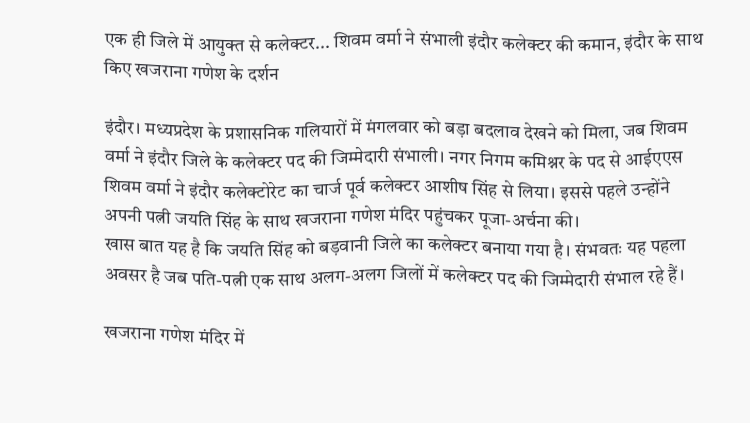एक ही जिले में आयुक्त से कलेक्टर... शिवम वर्मा ने संभाली इंदौर कलेक्टर की कमान, इंदौर के साथ किए खजराना गणेश के दर्शन

इंदौर। मध्यप्रदेश के प्रशासनिक गलियारों में मंगलवार को बड़ा बदलाव देखने को मिला, जब शिवम वर्मा ने इंदौर जिले के कलेक्टर पद की जिम्मेदारी संभाली। नगर निगम कमिश्नर के पद से आईएएस शिवम वर्मा ने इंदौर कलेक्टोरेट का चार्ज पूर्व कलेक्टर आशीष सिंह से लिया। इससे पहले उन्होंने अपनी पत्नी जयति सिंह के साथ खजराना गणेश मंदिर पहुंचकर पूजा-अर्चना की।
खास बात यह है कि जयति सिंह को बड़वानी जिले का कलेक्टर बनाया गया है। संभवतः यह पहला अवसर है जब पति-पत्नी एक साथ अलग-अलग जिलों में कलेक्टर पद की जिम्मेदारी संभाल रहे हैं।

खजराना गणेश मंदिर में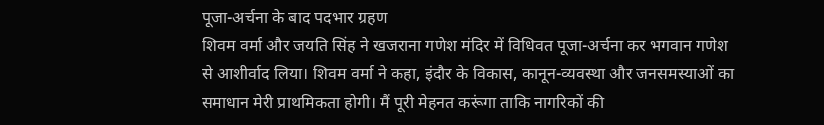पूजा-अर्चना के बाद पदभार ग्रहण
शिवम वर्मा और जयति सिंह ने खजराना गणेश मंदिर में विधिवत पूजा-अर्चना कर भगवान गणेश से आशीर्वाद लिया। शिवम वर्मा ने कहा, इंदौर के विकास, कानून-व्यवस्था और जनसमस्याओं का समाधान मेरी प्राथमिकता होगी। मैं पूरी मेहनत करूंगा ताकि नागरिकों की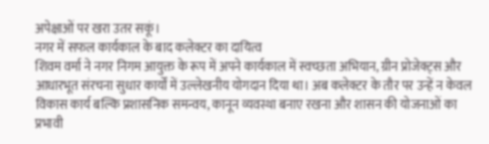अपेक्षाओं पर खरा उतर सकूं।
नगर में सफल कार्यकाल के बाद कलेक्टर का दायित्व
शिवम वर्मा ने नगर निगम आयुक्त के रूप में अपने कार्यकाल में स्वच्छता अभियान, ग्रीन प्रोजेक्ट्स और आधारभूत संरचना सुधार कार्यों में उल्लेखनीय योगदान दिया था। अब कलेक्टर के तौर पर उन्हें न केवल विकास कार्य बल्कि प्रशासनिक समन्वय, कानून व्यवस्था बनाए रखना और शासन की योजनाओं का प्रभावी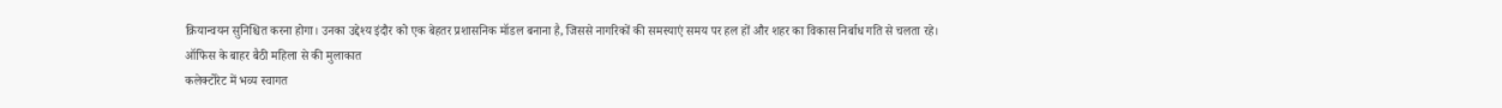क्रियान्वयन सुनिश्चित करना होगा। उनका उद्देश्य इंदौर को एक बेहतर प्रशासनिक मॉडल बनाना है, जिससे नागरिकों की समस्याएं समय पर हल हों और शहर का विकास निर्बाध गति से चलता रहे।
ऑफिस के बाहर बैठी महिला से की मुलाकात
कलेक्टोरेट में भव्य स्वागत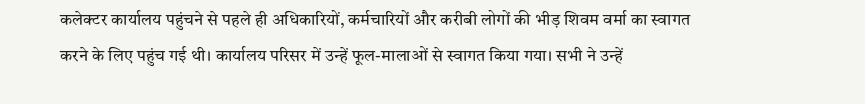कलेक्टर कार्यालय पहुंचने से पहले ही अधिकारियों, कर्मचारियों और करीबी लोगों की भीड़ शिवम वर्मा का स्वागत करने के लिए पहुंच गई थी। कार्यालय परिसर में उन्हें फूल-मालाओं से स्वागत किया गया। सभी ने उन्हें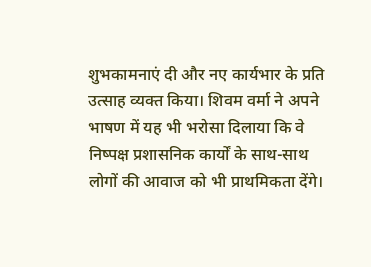शुभकामनाएं दी और नए कार्यभार के प्रति उत्साह व्यक्त किया। शिवम वर्मा ने अपने भाषण में यह भी भरोसा दिलाया कि वे निष्पक्ष प्रशासनिक कार्यों के साथ-साथ लोगों की आवाज को भी प्राथमिकता देंगे।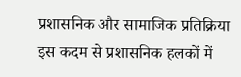प्रशासनिक और सामाजिक प्रतिक्रिया
इस कदम से प्रशासनिक हलकों में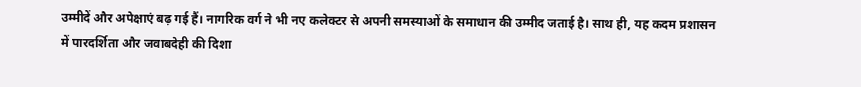उम्मीदें और अपेक्षाएं बढ़ गई हैं। नागरिक वर्ग ने भी नए कलेक्टर से अपनी समस्याओं के समाधान की उम्मीद जताई है। साथ ही, यह कदम प्रशासन में पारदर्शिता और जवाबदेही की दिशा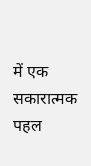में एक सकारात्मक पहल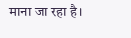माना जा रहा है।